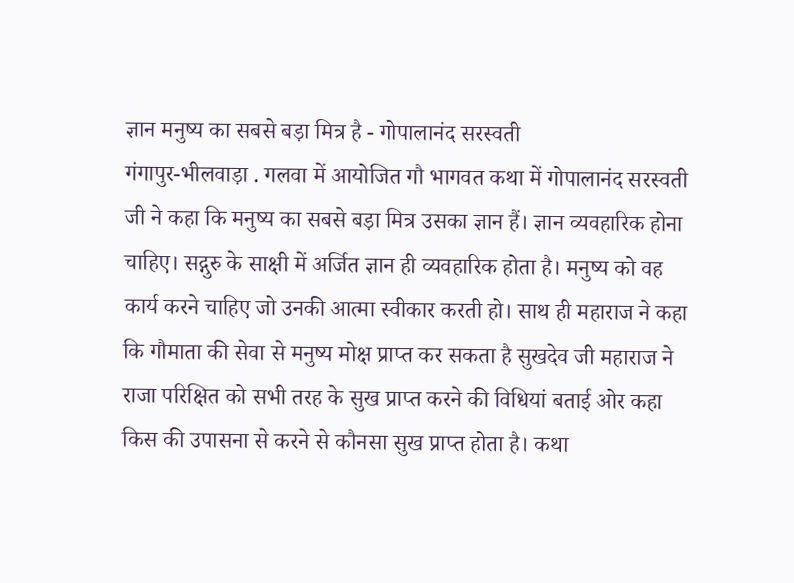ज्ञान मनुष्य का सबसे बड़ा मित्र है - गोपालानंद सरस्वती
गंगापुर-भीलवाड़ा . गलवा में आयोजित गौ भागवत कथा में गोपालानंद सरस्वती जी ने कहा कि मनुष्य का सबसे बड़ा मित्र उसका ज्ञान हैं। ज्ञान व्यवहारिक होना चाहिए। सद्गुरु के साक्षी में अर्जित ज्ञान ही व्यवहारिक होता है। मनुष्य को वह कार्य करने चाहिए जो उनकी आत्मा स्वीकार करती हो। साथ ही महाराज ने कहा कि गौमाता की सेवा से मनुष्य मोक्ष प्राप्त कर सकता है सुखदेव जी महाराज ने राजा परिक्षित को सभी तरह के सुख प्राप्त करने की विधियां बताई ओर कहा किस की उपासना से करने से कौनसा सुख प्राप्त होता है। कथा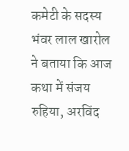कमेटी के सदस्य भंवर लाल खारोल ने बताया कि आज कथा में संजय रुहिया, अरविंद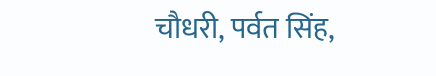चौधरी, पर्वत सिंह,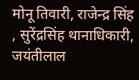मोनू तिवारी, राजेन्द्र सिंह , सुरेंद्रसिंह थानाधिकारी, जयंतीलाल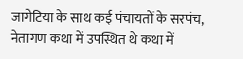जागेटिया के साथ कई पंचायतों के सरपंच, नेतागण कथा में उपस्थित थे कथा में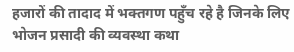हजारों की तादाद में भक्तगण पहुँच रहे है जिनके लिए भोजन प्रसादी की व्यवस्था कथा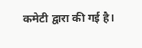कमेटी द्वारा की गई है।